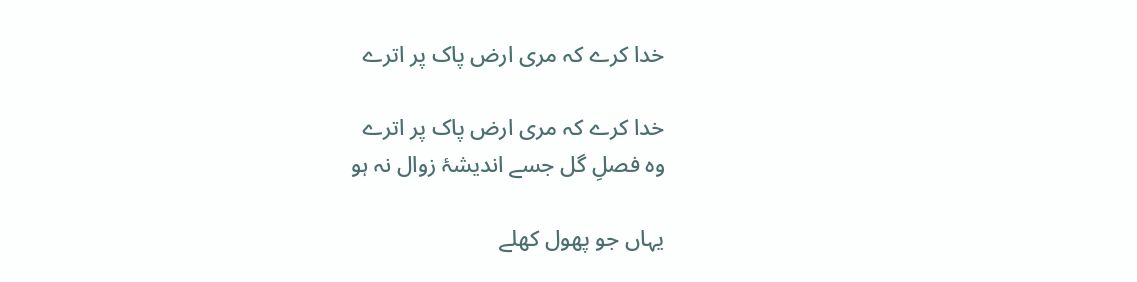خدا کرے کہ مری ارض پاک پر اترے

خدا کرے کہ مری ارض پاک پر اترے
وہ فصلِ گل جسے اندیشۂ زوال نہ ہو

یہاں جو پھول کھلے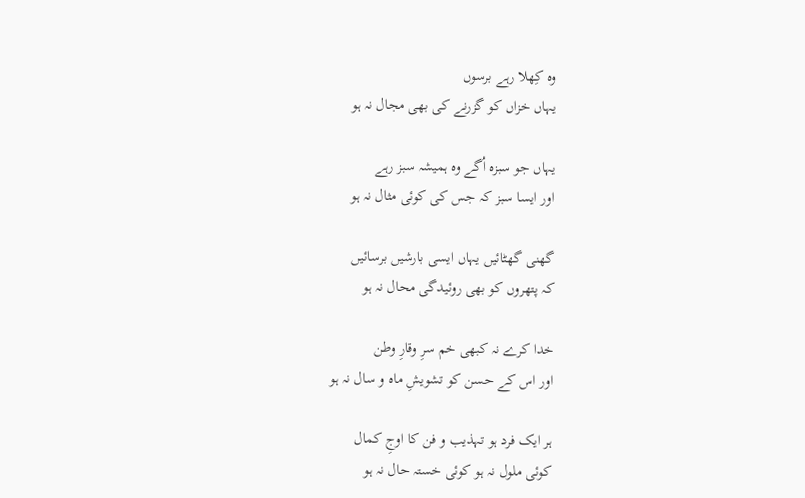وہ کِھلا رہے برسوں
یہاں خزاں کو گزرنے کی بھی مجال نہ ہو

یہاں جو سبزہ اُگے وہ ہمیشہ سبز رہے
اور ایسا سبز کہ جس کی کوئی مثال نہ ہو

گھنی گھٹائیں یہاں ایسی بارشیں برسائیں
کہ پتھروں کو بھی روئیدگی محال نہ ہو

خدا کرے نہ کبھی خم سرِ وقارِ وطن
اور اس کے حسن کو تشویشِ ماہ و سال نہ ہو

ہر ایک فرد ہو تہذیب و فن کا اوجِ کمال
کوئی ملول نہ ہو کوئی خستہ حال نہ ہو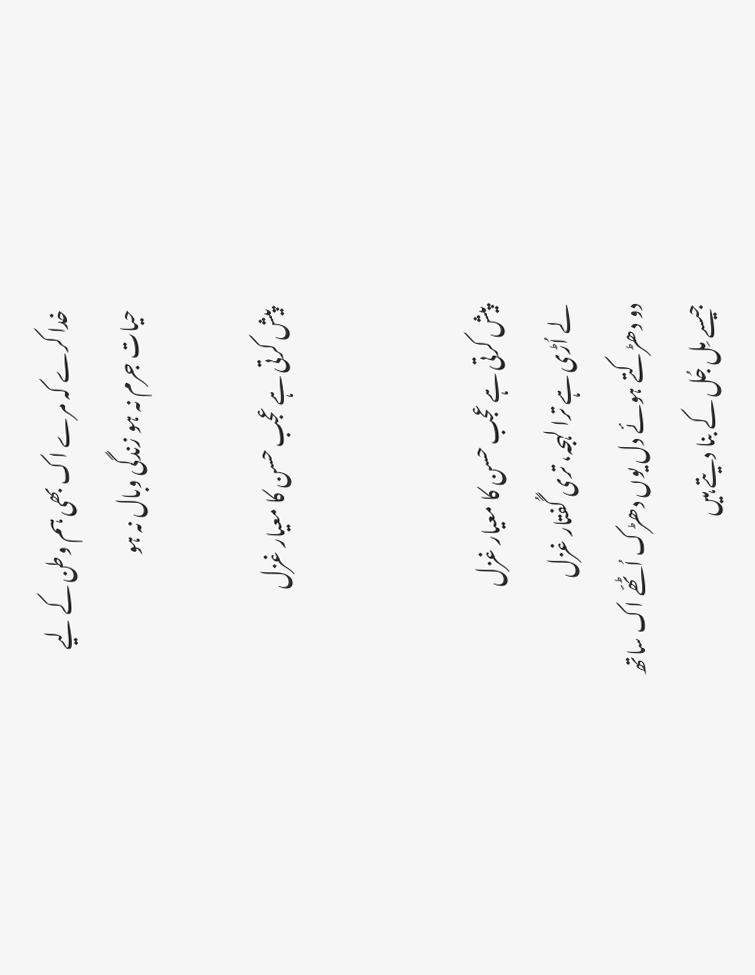خدا کرے کہ مرے اک بھی ہم وطن کے لیے
حیات جرم نہ ہو زندگی وبال نہ ہو

پیش کرتی ہے عجب حسن کا معیار غزل


پیش کرتی ہے عجب حسن کا معیار غزل
لے اُڑی ہے ترا لہجہ، تری گُفتار غزل
دو دھڑکتے ہوئے دل یوں دھڑک اُٹھّے اک ساتھ
جیسے مِل جُل کے بنا دیتے ہیں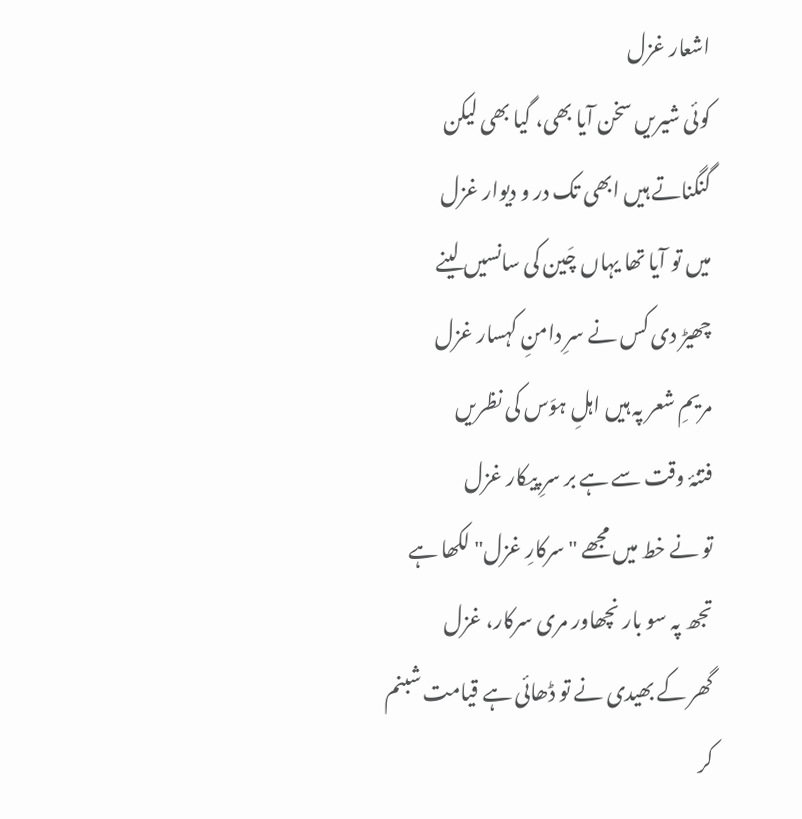اشعار غزل
کوئی شیریں سخن آیا بھی، گیا بھی لیکن
گنگناتے ہیں ابھی تک در و دیوار غزل
میں تو آیا تھا یہاں چَین کی سانسیں لینے
چھیڑ دی کس نے سرِ دامنِ کہسار غزل
مریمِ شعر پہ ہیں اہلِ ہوَس کی نظریں
فتنۂ وقت سے ہے بر سرِ پیکار غزل
تو نے خط میں مجھے "سرکارِ غزل" لکھا ہے
تجھ پہ سو بار نچھاور مری سرکار، غزل
گھر کے بھیدی نے تو ڈھائی ہے قیامت شبنم
کر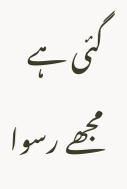گئی ہے مجھے رسوا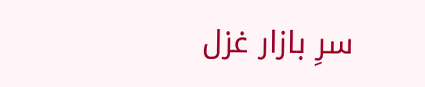سرِ بازار غزل